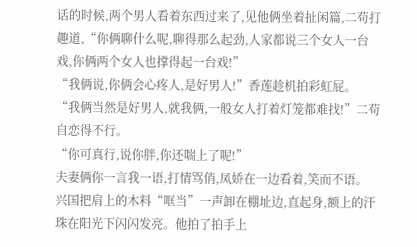话的时候,两个男人看着东西过来了,见他俩坐着扯闲篇,二苟打趣道,“你俩聊什么呢,聊得那么起劲,人家都说三个女人一台戏,你俩两个女人也撑得起一台戏!”
“我俩说,你俩会心疼人,是好男人!”香莲趁机拍彩虹屁。
“我俩当然是好男人,就我俩,一般女人打着灯笼都难找!”二苟自恋得不行。
“你可真行,说你胖,你还喘上了呢!”
夫妻俩你一言我一语,打情骂俏,凤娇在一边看着,笑而不语。
兴国把肩上的木料“哐当”一声卸在棚址边,直起身,额上的汗珠在阳光下闪闪发亮。他拍了拍手上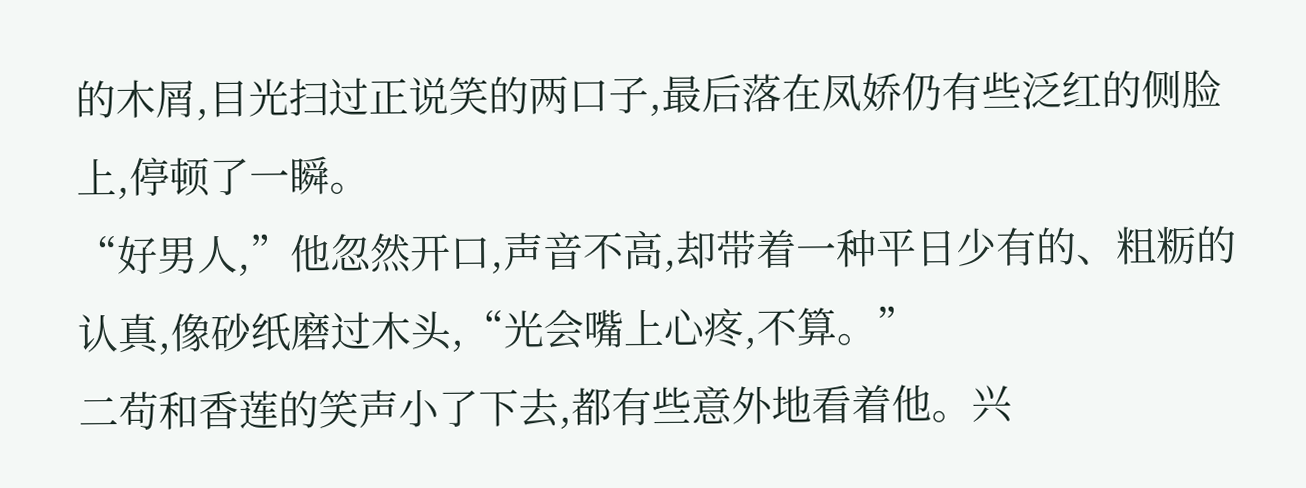的木屑,目光扫过正说笑的两口子,最后落在凤娇仍有些泛红的侧脸上,停顿了一瞬。
“好男人,”他忽然开口,声音不高,却带着一种平日少有的、粗粝的认真,像砂纸磨过木头,“光会嘴上心疼,不算。”
二苟和香莲的笑声小了下去,都有些意外地看着他。兴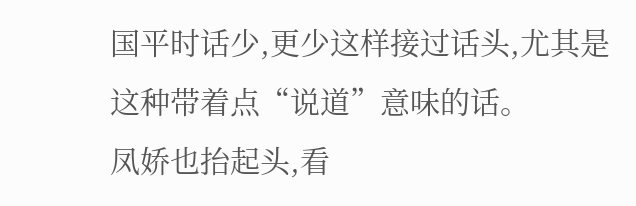国平时话少,更少这样接过话头,尤其是这种带着点“说道”意味的话。
凤娇也抬起头,看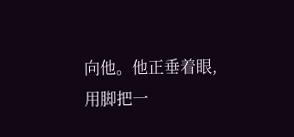向他。他正垂着眼,用脚把一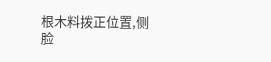根木料拨正位置,侧脸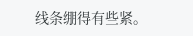线条绷得有些紧。